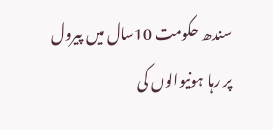سندھ حکومت 10سال میں پیرول پر رہا ہونیوالوں کی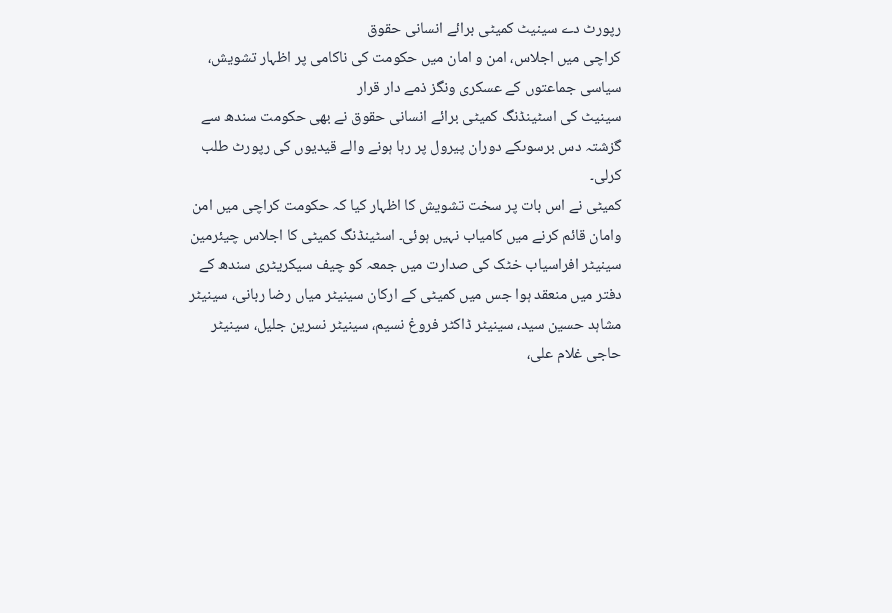رپورٹ دے سینیٹ کمیٹی برائے انسانی حقوق
کراچی میں اجلاس، امن و امان میں حکومت کی ناکامی پر اظہار تشویش، سیاسی جماعتوں کے عسکری ونگز ذمے دار قرار
سینیٹ کی اسٹینڈنگ کمیٹی برائے انسانی حقوق نے بھی حکومت سندھ سے گزشتہ دس برسوںکے دوران پیرول پر رہا ہونے والے قیدیوں کی رپورٹ طلب کرلی۔
کمیٹی نے اس بات پر سخت تشویش کا اظہار کیا کہ حکومت کراچی میں امن وامان قائم کرنے میں کامیاب نہیں ہوئی۔ اسٹینڈنگ کمیٹی کا اجلاس چیئرمین سینیٹر افراسیاب خٹک کی صدارت میں جمعہ کو چیف سیکریٹری سندھ کے دفتر میں منعقد ہوا جس میں کمیٹی کے ارکان سینیٹر میاں رضا ربانی، سینیٹر مشاہد حسین سید، سینیٹر ڈاکٹر فروغ نسیم، سینیٹر نسرین جلیل، سینیٹر حاجی غلام علی،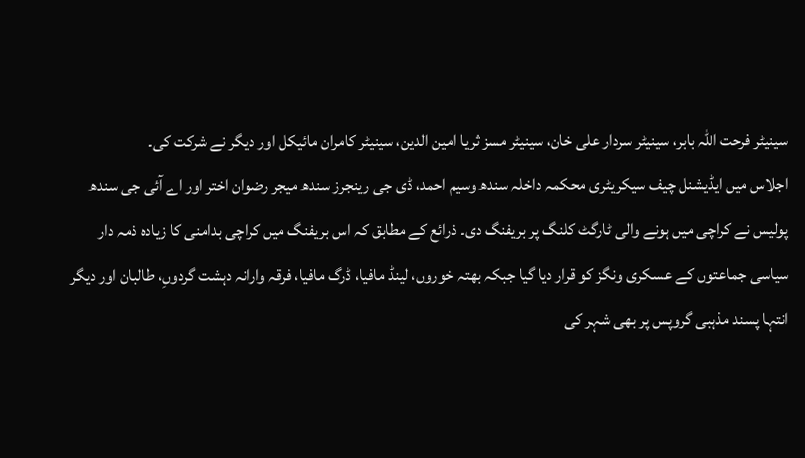سینیٹر فرحت اللہ بابر، سینیٹر سردار علی خان، سینیٹر مسز ثریا امین الدین، سینیٹر کامران مائیکل اور دیگر نے شرکت کی۔
اجلاس میں ایڈیشنل چیف سیکریٹری محکمہ داخلہ سندھ وسیم احمد، ڈی جی رینجرز سندھ میجر رضوان اختر اور اے آئی جی سندھ پولیس نے کراچی میں ہونے والی ٹارگٹ کلنگ پر بریفنگ دی۔ ذرائع کے مطابق کہ اس بریفنگ میں کراچی بدامنی کا زیادہ ذمہ دار سیاسی جماعتوں کے عسکری ونگز کو قرار دیا گیا جبکہ بھتہ خوروں، لینڈ مافیا، ڈرگ مافیا، فرقہ وارانہ دہشت گردوںِ، طالبان اور دیگر انتہا پسند مذہبی گروپس پر بھی شہر کی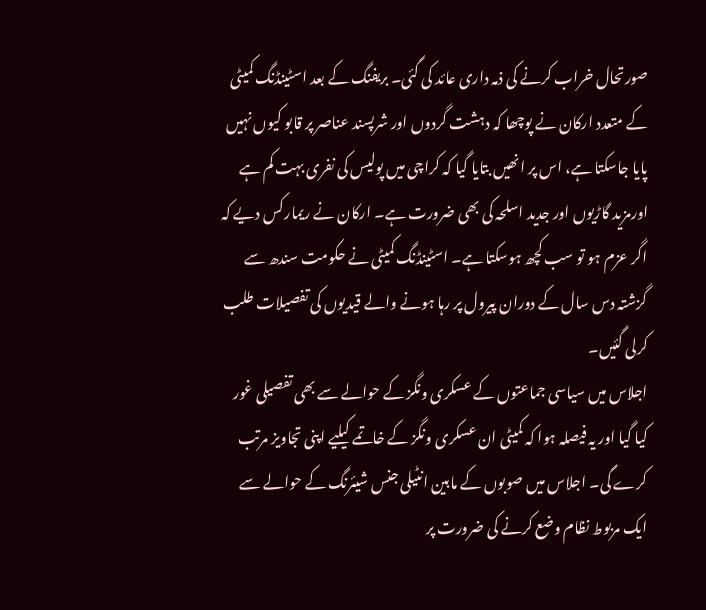صورتحال خراب کرنے کی ذمہ داری عائد کی گئی۔ بریفنگ کے بعد اسٹینڈنگ کمیٹی کے متعدد ارکان نے پوچھا کہ دہشت گردوں اور شرپسند عناصر پر قابو کیوں نہیں پایا جاسکتا ہے، اس پر انھیں بتایا گیا کہ کراچی میں پولیس کی نفری بہت کم ہے اورمزید گاڑیوں اور جدید اسلحہ کی بھی ضرورت ہے۔ ارکان نے ریمارکس دیے کہ اگر عزم ہو تو سب کچھ ہوسکتا ہے۔ اسٹینڈنگ کمیٹی نے حکومت سندھ سے گزشتہ دس سال کے دوران پیرول پر رہا ہونے والے قیدیوں کی تفصیلات طلب کرلی گئیں۔
اجلاس میں سیاسی جماعتوں کے عسکری ونگز کے حوالے سے بھی تفصیلی غور کیا گیا اور یہ فیصلہ ہوا کہ کمیٹی ان عسکری ونگز کے خاتمے کیلیے اپنی تجاویز مرتب کرے گی۔ اجلاس میں صوبوں کے مابین انٹیلی جنس شیئرنگ کے حوالے سے ایک مربوط نظام وضع کرنے کی ضرورت پر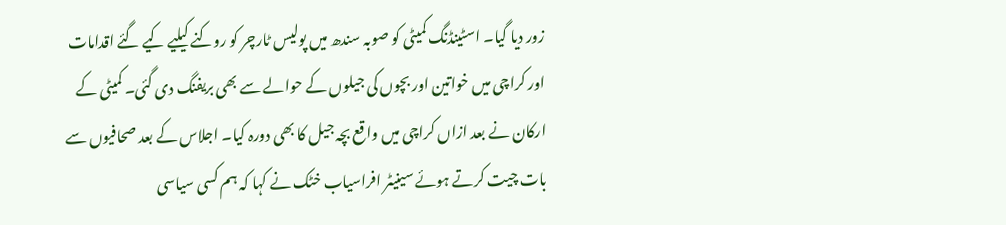زور دیا گیا۔ اسٹینڈنگ کمیٹی کو صوبہ سندھ میں پولیس ٹارچر کو روکنے کیلیے کیے گئے اقدامات اور کراچی میں خواتین اور بچوں کی جیلوں کے حوالے سے بھی بریفنگ دی گئی۔ کمیٹی کے ارکان نے بعد ازاں کراچی میں واقع بچہ جیل کا بھی دورہ کیا۔ اجلاس کے بعد صحافیوں سے بات چیت کرتے ہوئے سینیٹر افراسیاب خٹک نے کہا کہ ہم کسی سیاسی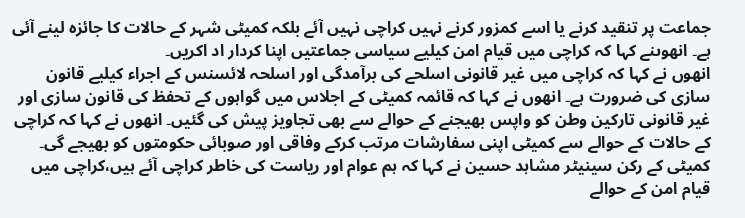جماعت پر تنقید کرنے یا اسے کمزور کرنے نہیں کراچی نہیں آئے بلکہ کمیٹی شہر کے حالات کا جائزہ لینے آئی ہے۔ انھوںنے کہا کہ کراچی میں قیام امن کیلیے سیاسی جماعتیں اپنا کردار اد اکریں۔
انھوں نے کہا کہ کراچی میں غیر قانونی اسلحے کی برآمدگی اور اسلحہ لائسنس کے اجراء کیلیے قانون سازی کی ضرورت ہے۔ انھوں نے کہا کہ قائمہ کمیٹی کے اجلاس میں گواہوں کے تحفظ کی قانون سازی اور غیر قانونی تارکین وطن کو واپس بھیجنے کے حوالے سے بھی تجاویز پیش کی گئیں۔ انھوں نے کہا کہ کراچی کے حالات کے حوالے سے کمیٹی اپنی سفارشات مرتب کرکے وفاقی اور صوبائی حکومتوں کو بھیجے گی۔ کمیٹی کے رکن سینیٹر مشاہد حسین نے کہا کہ ہم عوام اور ریاست کی خاطر کراچی آئے ہیں،کراچی میں قیام امن کے حوالے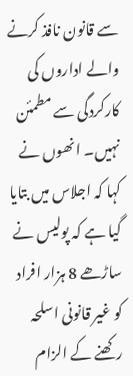سے قانون نافذ کرنے والے اداروں کی کارکردگی سے مطمئن نہیں۔ انھوں نے کہا کہ اجلاس میں بتایا گیا ہے کہ پولیس نے ساڑھے 8 ہزار افراد کو غیر قانونی اسلحہ رکھنے کے الزام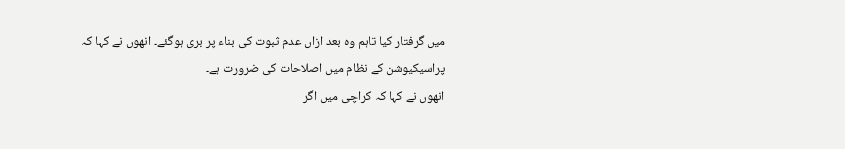میں گرفتار کیا تاہم وہ بعد ازاں عدم ثبوت کی بناء پر بری ہوگئے۔ انھوں نے کہا کہ پراسیکیوشن کے نظام میں اصلاحات کی ضرورت ہے۔
انھوں نے کہا کہ کراچی میں اگر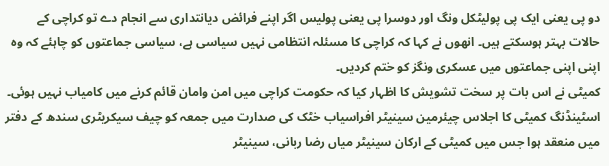دو پی یعنی ایک پی پولیٹکل ونگ اور دوسرا پی یعنی پولیس اگر اپنے فرائض دیانتداری سے انجام دے تو کراچی کے حالات بہتر ہوسکتے ہیں۔ انھوں نے کہا کہ کراچی کا مسئلہ انتظامی نہیں سیاسی ہے، سیاسی جماعتوں کو چاہئے کہ وہ اپنی اپنی جماعتوں میں عسکری ونگز کو ختم کردیں۔
کمیٹی نے اس بات پر سخت تشویش کا اظہار کیا کہ حکومت کراچی میں امن وامان قائم کرنے میں کامیاب نہیں ہوئی۔ اسٹینڈنگ کمیٹی کا اجلاس چیئرمین سینیٹر افراسیاب خٹک کی صدارت میں جمعہ کو چیف سیکریٹری سندھ کے دفتر میں منعقد ہوا جس میں کمیٹی کے ارکان سینیٹر میاں رضا ربانی، سینیٹر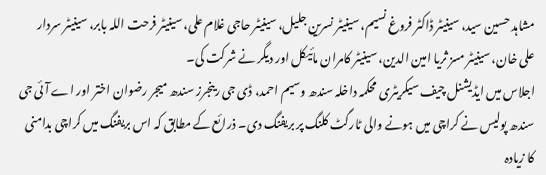مشاہد حسین سید، سینیٹر ڈاکٹر فروغ نسیم، سینیٹر نسرین جلیل، سینیٹر حاجی غلام علی، سینیٹر فرحت اللہ بابر، سینیٹر سردار علی خان، سینیٹر مسز ثریا امین الدین، سینیٹر کامران مائیکل اور دیگر نے شرکت کی۔
اجلاس میں ایڈیشنل چیف سیکریٹری محکمہ داخلہ سندھ وسیم احمد، ڈی جی رینجرز سندھ میجر رضوان اختر اور اے آئی جی سندھ پولیس نے کراچی میں ہونے والی ٹارگٹ کلنگ پر بریفنگ دی۔ ذرائع کے مطابق کہ اس بریفنگ میں کراچی بدامنی کا زیادہ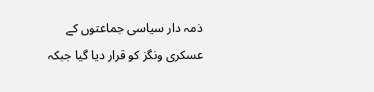ذمہ دار سیاسی جماعتوں کے عسکری ونگز کو قرار دیا گیا جبکہ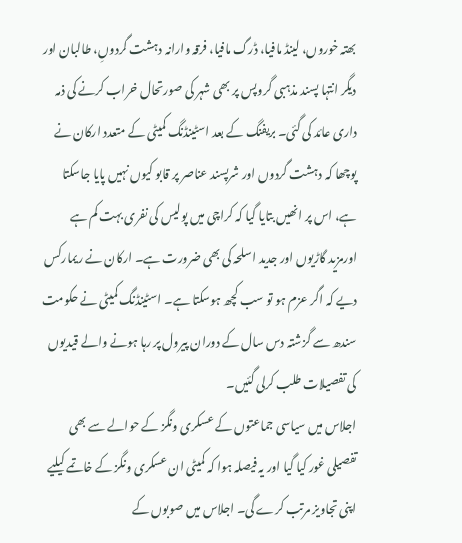بھتہ خوروں، لینڈ مافیا، ڈرگ مافیا، فرقہ وارانہ دہشت گردوںِ، طالبان اور دیگر انتہا پسند مذہبی گروپس پر بھی شہر کی صورتحال خراب کرنے کی ذمہ داری عائد کی گئی۔ بریفنگ کے بعد اسٹینڈنگ کمیٹی کے متعدد ارکان نے پوچھا کہ دہشت گردوں اور شرپسند عناصر پر قابو کیوں نہیں پایا جاسکتا ہے، اس پر انھیں بتایا گیا کہ کراچی میں پولیس کی نفری بہت کم ہے اورمزید گاڑیوں اور جدید اسلحہ کی بھی ضرورت ہے۔ ارکان نے ریمارکس دیے کہ اگر عزم ہو تو سب کچھ ہوسکتا ہے۔ اسٹینڈنگ کمیٹی نے حکومت سندھ سے گزشتہ دس سال کے دوران پیرول پر رہا ہونے والے قیدیوں کی تفصیلات طلب کرلی گئیں۔
اجلاس میں سیاسی جماعتوں کے عسکری ونگز کے حوالے سے بھی تفصیلی غور کیا گیا اور یہ فیصلہ ہوا کہ کمیٹی ان عسکری ونگز کے خاتمے کیلیے اپنی تجاویز مرتب کرے گی۔ اجلاس میں صوبوں کے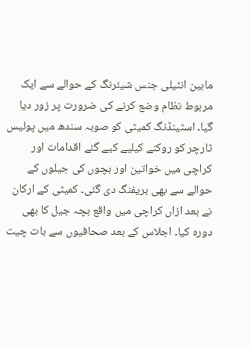مابین انٹیلی جنس شیئرنگ کے حوالے سے ایک مربوط نظام وضع کرنے کی ضرورت پر زور دیا گیا۔ اسٹینڈنگ کمیٹی کو صوبہ سندھ میں پولیس ٹارچر کو روکنے کیلیے کیے گئے اقدامات اور کراچی میں خواتین اور بچوں کی جیلوں کے حوالے سے بھی بریفنگ دی گئی۔ کمیٹی کے ارکان نے بعد ازاں کراچی میں واقع بچہ جیل کا بھی دورہ کیا۔ اجلاس کے بعد صحافیوں سے بات چیت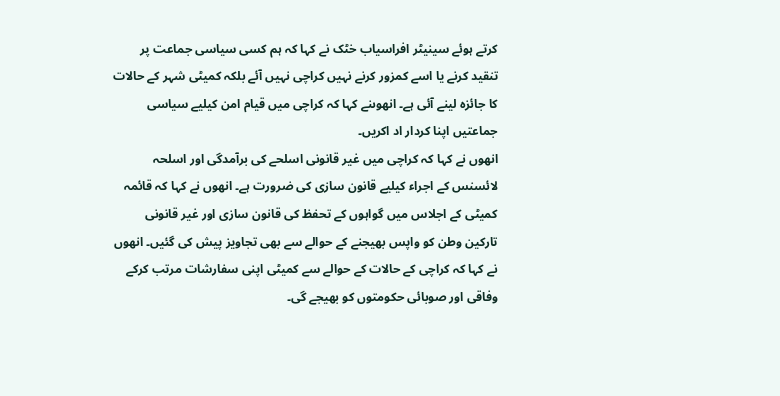کرتے ہوئے سینیٹر افراسیاب خٹک نے کہا کہ ہم کسی سیاسی جماعت پر تنقید کرنے یا اسے کمزور کرنے نہیں کراچی نہیں آئے بلکہ کمیٹی شہر کے حالات کا جائزہ لینے آئی ہے۔ انھوںنے کہا کہ کراچی میں قیام امن کیلیے سیاسی جماعتیں اپنا کردار اد اکریں۔
انھوں نے کہا کہ کراچی میں غیر قانونی اسلحے کی برآمدگی اور اسلحہ لائسنس کے اجراء کیلیے قانون سازی کی ضرورت ہے۔ انھوں نے کہا کہ قائمہ کمیٹی کے اجلاس میں گواہوں کے تحفظ کی قانون سازی اور غیر قانونی تارکین وطن کو واپس بھیجنے کے حوالے سے بھی تجاویز پیش کی گئیں۔ انھوں نے کہا کہ کراچی کے حالات کے حوالے سے کمیٹی اپنی سفارشات مرتب کرکے وفاقی اور صوبائی حکومتوں کو بھیجے گی۔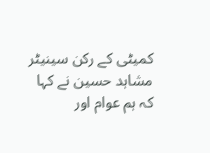کمیٹی کے رکن سینیٹر مشاہد حسین نے کہا کہ ہم عوام اور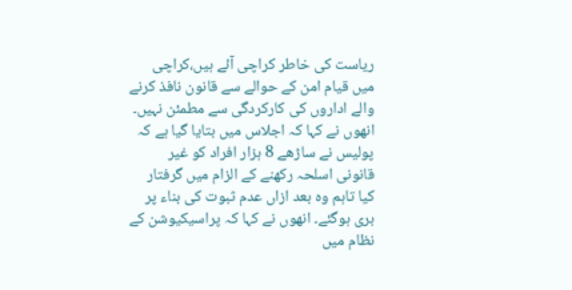ریاست کی خاطر کراچی آئے ہیں،کراچی میں قیام امن کے حوالے سے قانون نافذ کرنے والے اداروں کی کارکردگی سے مطمئن نہیں۔ انھوں نے کہا کہ اجلاس میں بتایا گیا ہے کہ پولیس نے ساڑھے 8 ہزار افراد کو غیر قانونی اسلحہ رکھنے کے الزام میں گرفتار کیا تاہم وہ بعد ازاں عدم ثبوت کی بناء پر بری ہوگئے۔ انھوں نے کہا کہ پراسیکیوشن کے نظام میں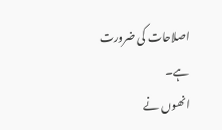اصلاحات کی ضرورت ہے۔
انھوں نے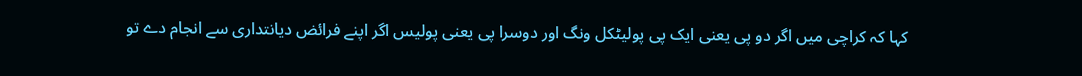کہا کہ کراچی میں اگر دو پی یعنی ایک پی پولیٹکل ونگ اور دوسرا پی یعنی پولیس اگر اپنے فرائض دیانتداری سے انجام دے تو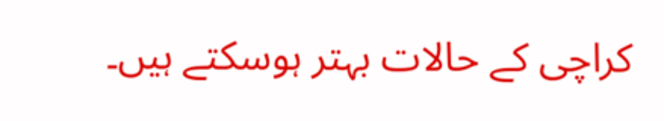کراچی کے حالات بہتر ہوسکتے ہیں۔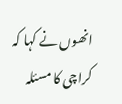انھوں نے کہا کہ کراچی کا مسئلہ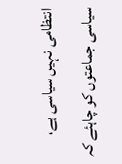انتظامی نہیں سیاسی ہے، سیاسی جماعتوں کو چاہئے کہ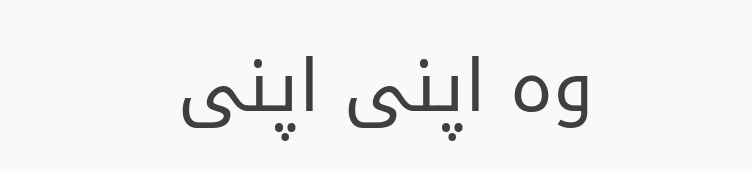وہ اپنی اپنی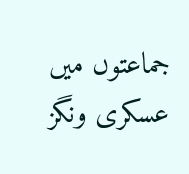جماعتوں میں عسکری ونگز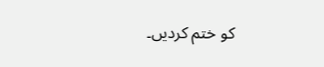کو ختم کردیں۔